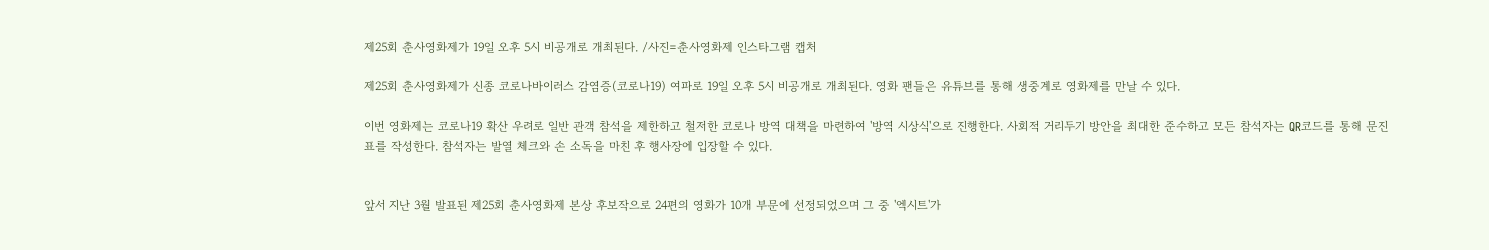제25회 춘사영화제가 19일 오후 5시 비공개로 개최된다. /사진=춘사영화제 인스타그램 캡처

제25회 춘사영화제가 신종 코로나바이러스 감염증(코로나19) 여파로 19일 오후 5시 비공개로 개최된다. 영화 팬들은 유튜브를 통해 생중계로 영화제를 만날 수 있다.

이번 영화제는 코로나19 확산 우려로 일반 관객 참석을 제한하고 철저한 코로나 방역 대책을 마련하여 '방역 시상식'으로 진행한다. 사회적 거리두기 방안을 최대한 준수하고 모든 참석자는 QR코드를 통해 문진표를 작성한다. 참석자는 발열 체크와 손 소독을 마친 후 행사장에 입장할 수 있다.


앞서 지난 3월 발표된 제25회 춘사영화제 본상 후보작으로 24편의 영화가 10개 부문에 선정되었으며 그 중 '엑시트'가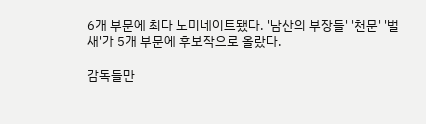6개 부문에 최다 노미네이트됐다. '남산의 부장들' '천문' '벌새'가 5개 부문에 후보작으로 올랐다.

감독들만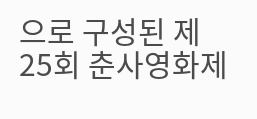으로 구성된 제25회 춘사영화제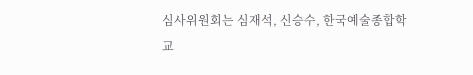심사위원회는 심재석, 신승수, 한국예술종합학교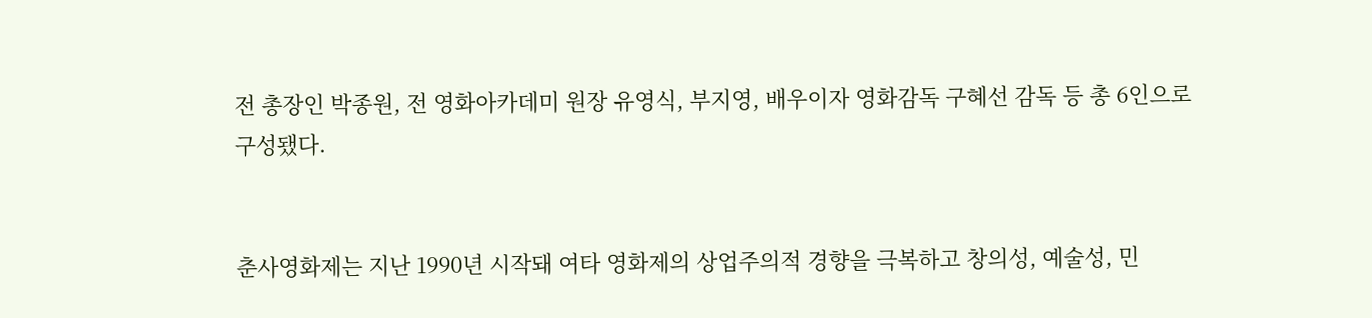전 총장인 박종원, 전 영화아카데미 원장 유영식, 부지영, 배우이자 영화감독 구혜선 감독 등 총 6인으로 구성됐다.


춘사영화제는 지난 1990년 시작돼 여타 영화제의 상업주의적 경향을 극복하고 창의성, 예술성, 민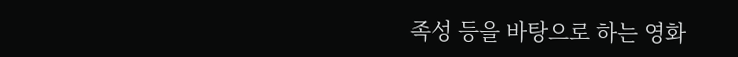족성 등을 바탕으로 하는 영화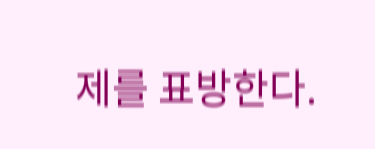제를 표방한다.